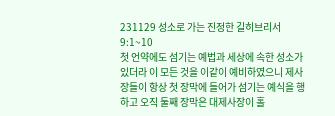231129 성소로 가는 진정한 길히브리서9:1~10
첫 언약에도 섬기는 예법과 세상에 속한 성소가 있더라 이 모든 것을 이같이 예비하였으니 제사장들이 항상 첫 장막에 들어가 섬기는 예식을 행하고 오직 둘째 장막은 대제사장이 홀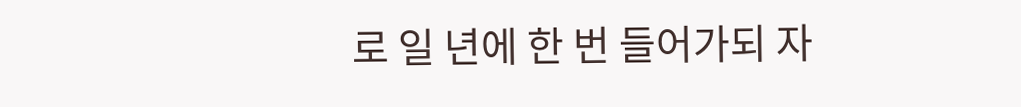로 일 년에 한 번 들어가되 자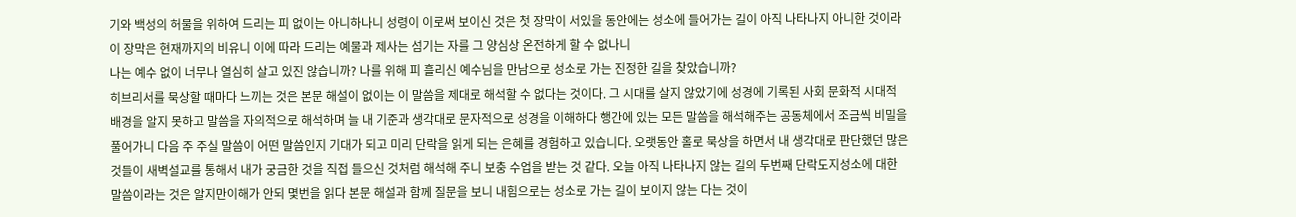기와 백성의 허물을 위하여 드리는 피 없이는 아니하나니 성령이 이로써 보이신 것은 첫 장막이 서있을 동안에는 성소에 들어가는 길이 아직 나타나지 아니한 것이라 이 장막은 현재까지의 비유니 이에 따라 드리는 예물과 제사는 섬기는 자를 그 양심상 온전하게 할 수 없나니
나는 예수 없이 너무나 열심히 살고 있진 않습니까? 나를 위해 피 흘리신 예수님을 만남으로 성소로 가는 진정한 길을 찾았습니까?
히브리서를 묵상할 때마다 느끼는 것은 본문 해설이 없이는 이 말씀을 제대로 해석할 수 없다는 것이다. 그 시대를 살지 않았기에 성경에 기록된 사회 문화적 시대적 배경을 알지 못하고 말씀을 자의적으로 해석하며 늘 내 기준과 생각대로 문자적으로 성경을 이해하다 행간에 있는 모든 말씀을 해석해주는 공동체에서 조금씩 비밀을 풀어가니 다음 주 주실 말씀이 어떤 말씀인지 기대가 되고 미리 단락을 읽게 되는 은혜를 경험하고 있습니다. 오랫동안 홀로 묵상을 하면서 내 생각대로 판단했던 많은 것들이 새벽설교를 통해서 내가 궁금한 것을 직접 들으신 것처럼 해석해 주니 보충 수업을 받는 것 같다. 오늘 아직 나타나지 않는 길의 두번째 단락도지성소에 대한 말씀이라는 것은 알지만이해가 안되 몇번을 읽다 본문 해설과 함께 질문을 보니 내힘으로는 성소로 가는 길이 보이지 않는 다는 것이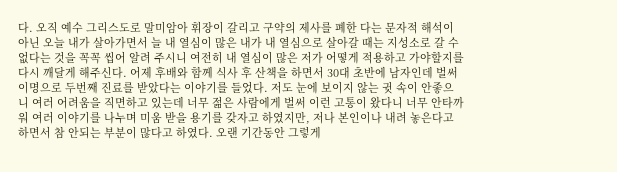다. 오직 예수 그리스도로 말미암아 휘장이 갈리고 구약의 제사를 폐한 다는 문자적 해석이 아닌 오늘 내가 살아가면서 늘 내 열심이 많은 내가 내 열심으로 살아갈 때는 지성소로 갈 수 없다는 것을 꼭꼭 씹어 알려 주시니 여전히 내 열심이 많은 저가 어떻게 적용하고 가야할지를 다시 깨달게 해주신다. 어제 후배와 함께 식사 후 산책을 하면서 30대 초반에 남자인데 벌써 이명으로 두번째 진료를 받았다는 이야기를 들었다. 저도 눈에 보이지 않는 귓 속이 안좋으니 여러 어려움을 직면하고 있는데 너무 젊은 사람에게 벌써 이런 고통이 왔다니 너무 안타까워 여러 이야기를 나누며 미움 받을 용기를 갖자고 하였지만, 저나 본인이나 내려 놓은다고 하면서 참 안되는 부분이 많다고 하였다. 오랜 기간동안 그렇게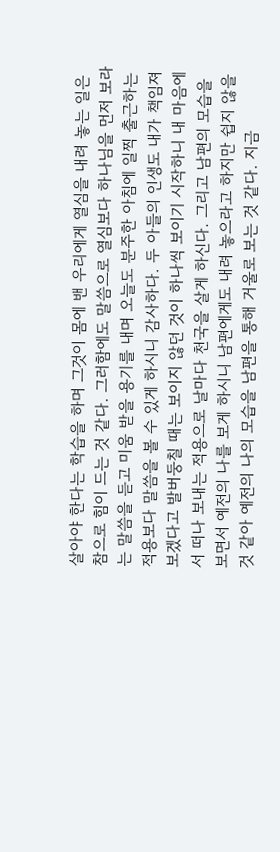살아야 한다는 학습을 하며 그것이 몸에 밴 우리에게 열심을 내려 놓는 일은 참으로 힘이 드는 것 같다. 그러함에도 말씀으로 열심보다 하나님을 먼저 보라는 말씀을 듣고 미움 받을 용기를 내며 오늘도 분주한 아침에 일찍 출근하는 적용보다 말씀을 볼 수 있게 하시니 감사하다. 두 아들의 인생도 내가 책임져 보겠다고 발버둥칠 때는 보이지 않던 것이 하나씩 보이기 시작하니 내 마음에서 떠나 보내는 적용으로 날마다 천국을 살게 하신다. 그리고 남편의 모습을 보면서 예전의 나를 보게 하시니 남편에게도 내려 놓으라고 하지만 쉽지 않을 것 같아 예전의 나의 모습을 남편을 통해 거울로 보는 것 같다. 지금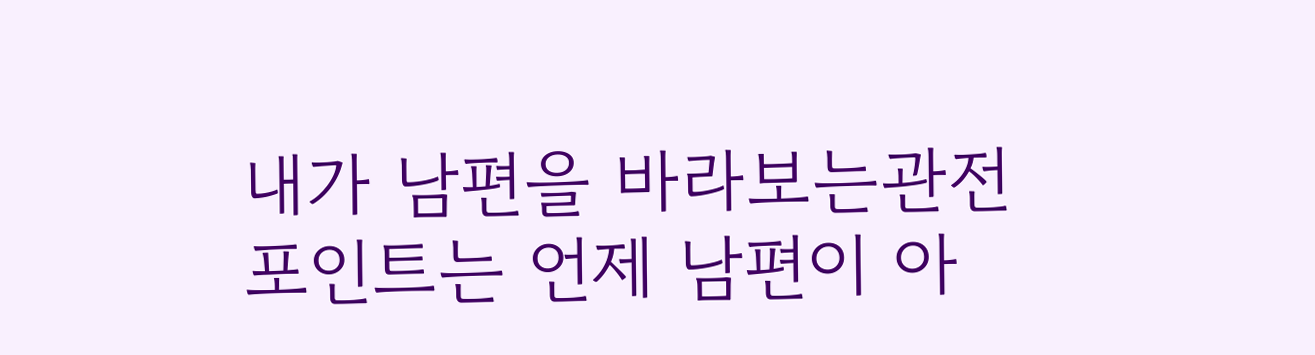내가 남편을 바라보는관전 포인트는 언제 남편이 아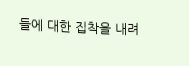들에 대한 집착을 내려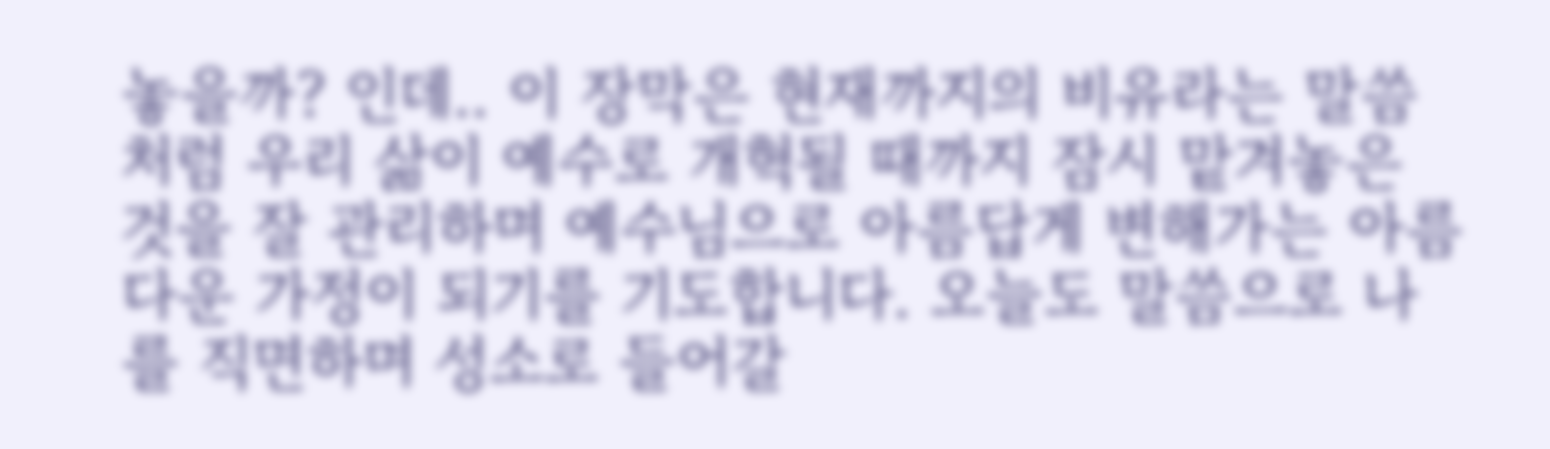놓을까? 인데.. 이 장막은 현재까지의 비유라는 말씀처럼 우리 삶이 예수로 개혁될 때까지 잠시 맡겨놓은 것을 잘 관리하며 예수님으로 아름답게 변해가는 아름다운 가정이 되기를 기도합니다. 오늘도 말씀으로 나를 직면하며 성소로 들어갈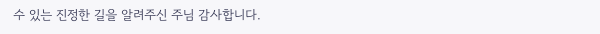수 있는 진정한 길을 알려주신 주님 감사합니다.